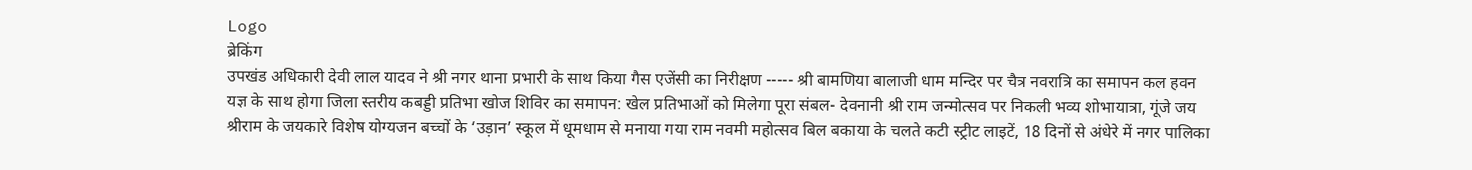Logo
ब्रेकिंग
उपखंड अधिकारी देवी लाल यादव ने श्री नगर थाना प्रभारी के साथ किया गैस एजेंसी का निरीक्षण ----- श्री बामणिया बालाजी धाम मन्दिर पर चैत्र नवरात्रि का समापन कल हवन यज्ञ के साथ होगा जिला स्तरीय कबड्डी प्रतिभा खोज शिविर का समापन: खेल प्रतिभाओं को मिलेगा पूरा संबल- देवनानी श्री राम जन्मोत्सव पर निकली भव्य शोभायात्रा, गूंजे जय श्रीराम के जयकारे विशेष योग्यजन बच्चों के ‘उड़ान’ स्कूल में धूमधाम से मनाया गया राम नवमी महोत्सव बिल बकाया के चलते कटी स्ट्रीट लाइटें, 18 दिनों से अंधेरे में नगर पालिका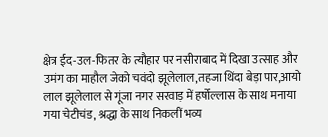क्षेत्र ईद-उल-फितर के त्यौहार पर नसीराबाद में दिखा उत्साह और उमंग का माहौल जेको चवंदो झूलेलाल,तहजा थिंदा बेड़ा पार,आयो लाल झूलेलाल से गूंजा नगर सरवाड़ में हर्षोल्लास के साथ मनाया गया चेटीचंड, श्रद्धा के साथ निकलीं भव्य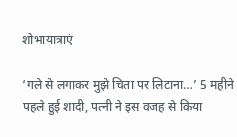शोभायात्राएं

‘गले से लगाकर मुझे चिता पर लिटाना…’ 5 महीने पहले हुई शादी, पत्नी ने इस वजह से किया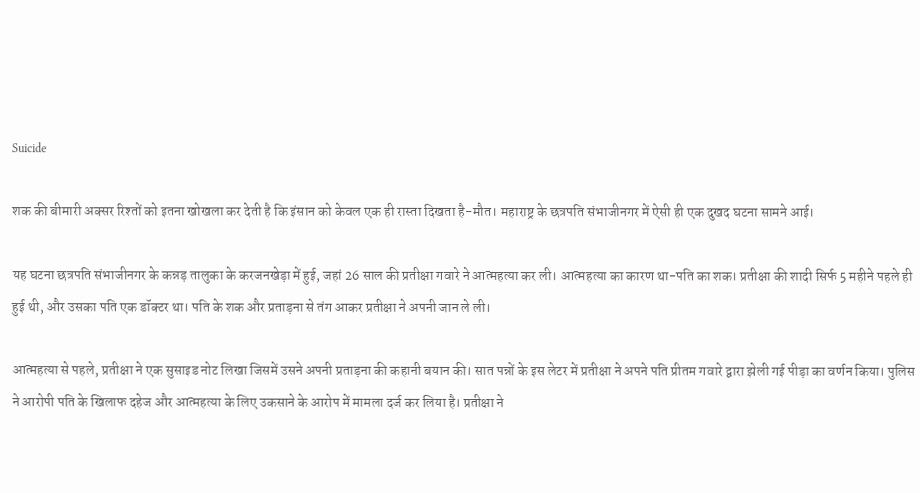Suicide

शक की बीमारी अक्सर रिश्तों को इतना खोखला कर देती है कि इंसान को केवल एक ही रास्ता दिखता है-मौत। महाराष्ट्र के छत्रपति संभाजीनगर में ऐसी ही एक दुखद घटना सामने आई।

यह घटना छत्रपति संभाजीनगर के कन्नड़ तालुका के करजनखेड़ा में हुई, जहां 26 साल की प्रतीक्षा गवारे ने आत्महत्या कर ली। आत्महत्या का कारण था-पति का शक। प्रतीक्षा की शादी सिर्फ 5 महीने पहले ही हुई थी, और उसका पति एक डॉक्टर था। पति के शक और प्रताड़ना से तंग आकर प्रतीक्षा ने अपनी जान ले ली।

आत्महत्या से पहले, प्रतीक्षा ने एक सुसाइड नोट लिखा जिसमें उसने अपनी प्रताड़ना की कहानी बयान की। सात पन्नों के इस लेटर में प्रतीक्षा ने अपने पति प्रीतम गवारे द्वारा झेली गई पीड़ा का वर्णन किया। पुलिस ने आरोपी पति के खिलाफ दहेज और आत्महत्या के लिए उकसाने के आरोप में मामला दर्ज कर लिया है। प्रतीक्षा ने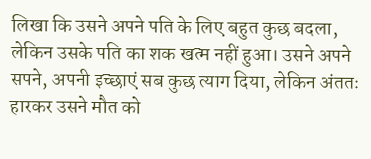लिखा कि उसने अपने पति के लिए बहुत कुछ बदला, लेकिन उसके पति का शक खत्म नहीं हुआ। उसने अपने सपने, अपनी इच्छाएं सब कुछ त्याग दिया, लेकिन अंततः हारकर उसने मौत को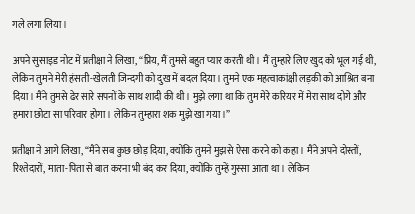गले लगा लिया।

अपने सुसाइड नोट में प्रतीक्षा ने लिखा, “प्रिय, मैं तुमसे बहुत प्यार करती थी। मैं तुम्हारे लिए खुद को भूल गई थी, लेकिन तुमने मेरी हंसती-खेलती जिन्दगी को दुख में बदल दिया। तुमने एक महत्वाकांक्षी लड़की को आश्रित बना दिया। मैंने तुमसे ढेर सारे सपनों के साथ शादी की थी। मुझे लगा था कि तुम मेरे करियर में मेरा साथ दोगे और हमारा छोटा सा परिवार होगा। लेकिन तुम्हारा शक मुझे खा गया।”

प्रतीक्षा ने आगे लिखा, “मैंने सब कुछ छोड़ दिया, क्योंकि तुमने मुझसे ऐसा करने को कहा। मैंने अपने दोस्तों, रिश्तेदारों, माता-पिता से बात करना भी बंद कर दिया, क्योंकि तुम्हें गुस्सा आता था। लेकिन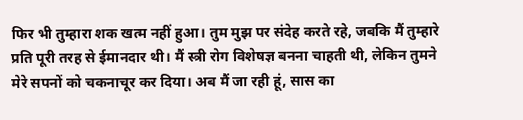फिर भी तुम्हारा शक खत्म नहीं हुआ। तुम मुझ पर संदेह करते रहे, जबकि मैं तुम्हारे प्रति पूरी तरह से ईमानदार थी। मैं स्त्री रोग विशेषज्ञ बनना चाहती थी, लेकिन तुमने मेरे सपनों को चकनाचूर कर दिया। अब मैं जा रही हूं, सास का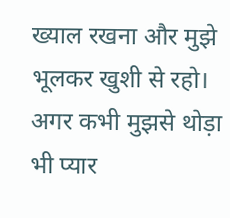ख्याल रखना और मुझे भूलकर खुशी से रहो। अगर कभी मुझसे थोड़ा भी प्यार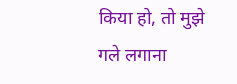किया हो, तो मुझे गले लगाना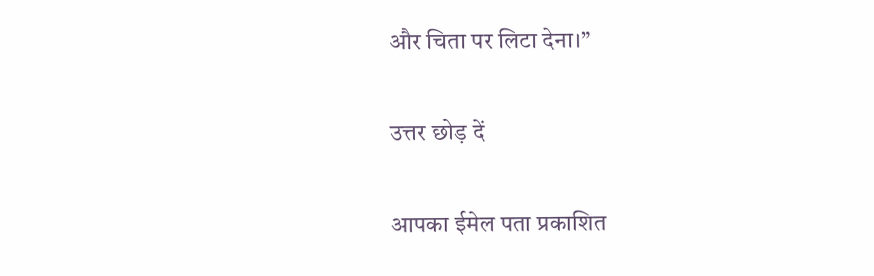और चिता पर लिटा देना।”

उत्तर छोड़ दें

आपका ईमेल पता प्रकाशित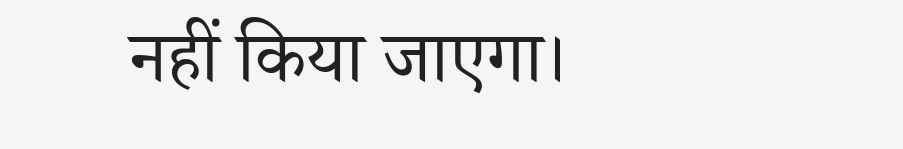नहीं किया जाएगा।